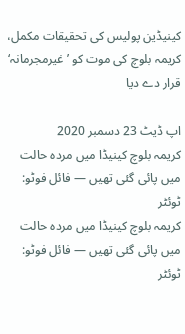کینیڈین پولیس کی تحقیقات مکمل، کریمہ بلوچ کی موت کو ’غیرمجرمانہ‘ قرار دے دیا

اپ ڈیٹ 23 دسمبر 2020
کریمہ بلوچ کینیڈا میں مردہ حالت میں پائی گئی تھیں — فائل فوٹو: ٹوئٹر
کریمہ بلوچ کینیڈا میں مردہ حالت میں پائی گئی تھیں — فائل فوٹو: ٹوئٹر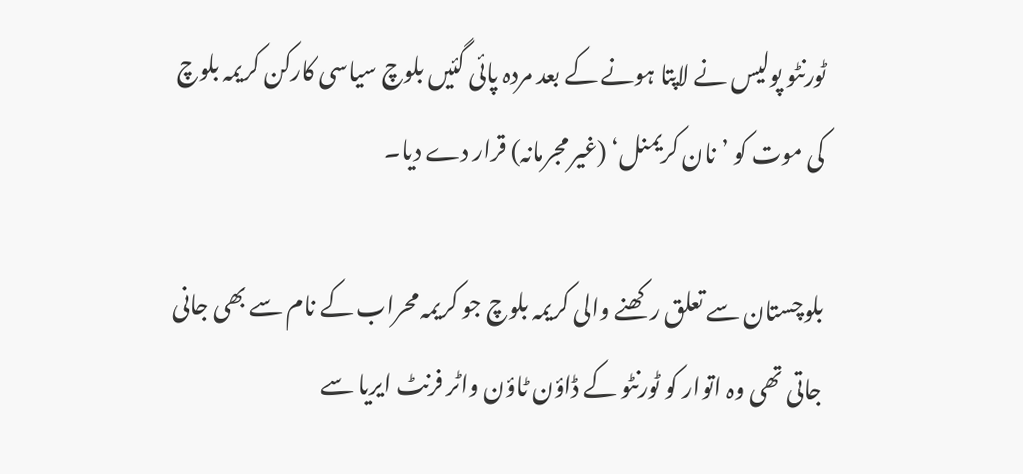ٹورنٹو پولیس نے لاپتا ہونے کے بعد مردہ پائی گئیں بلوچ سیاسی کارکن کریمہ بلوچ کی موت کو ’نان کریمنل‘ (غیر مجرمانہ) قرار دے دیا۔

بلوچستان سے تعلق رکھنے والی کریمہ بلوچ جو کریمہ محراب کے نام سے بھی جانی جاتی تھی وہ اتوار کو ٹورنٹو کے ڈاؤن ٹاؤن واٹر فرنٹ ایریا سے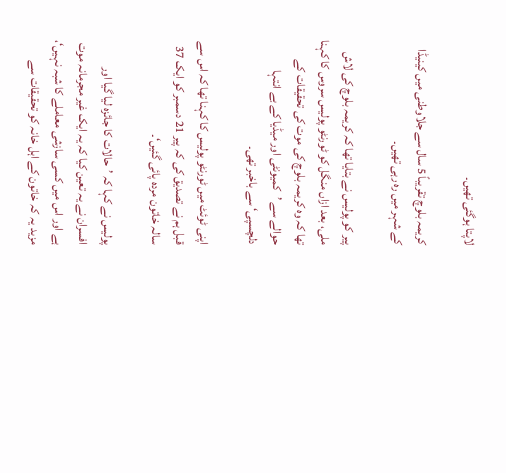لاپتا ہوگئی تھیں۔

کریمہ بلوچ تقریباً 5 سال سے جلاوطنی میں کینیڈا کے شہر میں رہ رہی تھیں۔

پیر کو پولیس نے بتایا تھا کہ کریمہ بلوچ کی لاش ملی، بعد ازاں منگل کو ٹورنٹو پولیس سروس کا کہنا تھا کہ وہ کریمہ بلوچ کی موت کی تحقیقات کے حوالے سے ’کمیونٹی اور میڈیا کے بے انتہا دلچسپی‘ سے باخبر تھی۔

اپنی ٹوئٹ میں ٹورنٹو پولیس کا کہنا تھا کہ اس سے قبل ہم نے تصدیق کی کہ پیر 21 دسمبر کو ایک 37 سالہ خاتون مردہ پائی گئیں‘۔

پولیس نے کہا کہ ’حالات کا جائزہ لیا گیا اور افسران نے یہ تعین کیا کہ یہ ایک غیر مجرمانہ موت ہے اور اس میں کسی سازشی معاملے کا شبہ نہیں‘، مزید یہ کہ خاتون کے اہل خانہ کو تحقیقات سے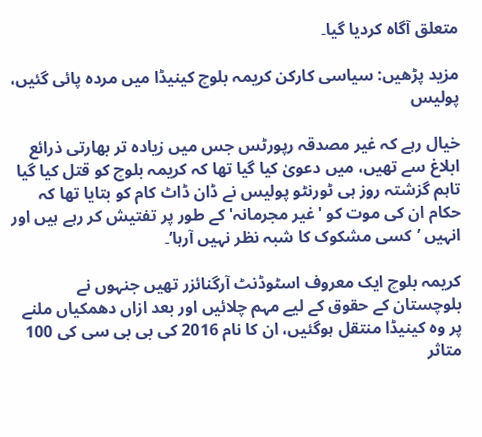متعلق آگاہ کردیا گیا۔

مزید پڑھیں: سیاسی کارکن کریمہ بلوچ کینیڈا میں مردہ پائی گئیں، پولیس

خیال رہے کہ غیر مصدقہ رپورٹس جس میں زیادہ تر بھارتی ذرائع ابلاغ سے تھیں، میں دعویٰ کیا گیا تھا کہ کریمہ بلوچ کو قتل کیا گیا تاہم گزشتہ روز ہی ٹورنٹو پولیس نے ڈان ڈاٹ کام کو بتایا تھا کہ حکام ان کی موت کو 'غیر مجرمانہ' کے طور پر تفتیش کر رہے ہیں اور انہیں ’کسی مشکوک کا شبہ نظر نہیں آرہا’۔

کریمہ بلوچ ایک معروف اسٹوڈنٹ آرگنائزر تھیں جنہوں نے بلوچستان کے حقوق کے لیے مہم چلائیں اور بعد ازاں دھمکیاں ملنے پر وہ کینیڈا منتقل ہوگئیں، ان کا نام 2016 کی بی بی سی کی 100 متاثر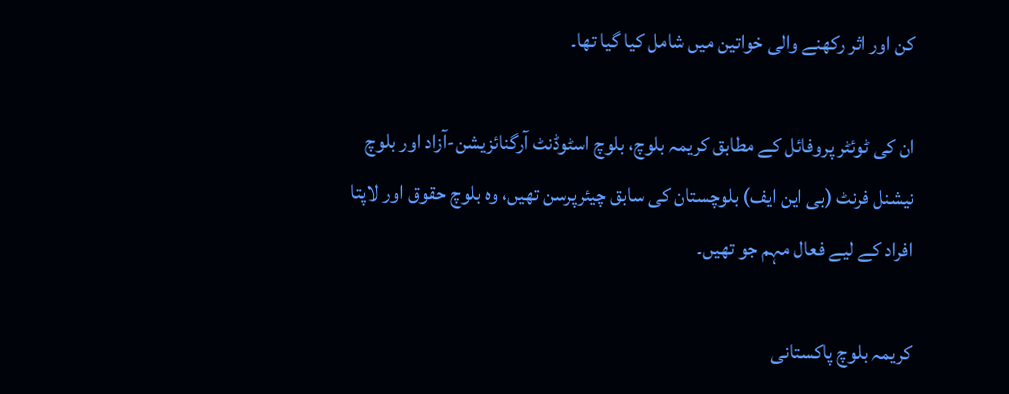کن اور اثر رکھنے والی خواتین میں شامل کیا گیا تھا۔

ان کی ٹوئٹر پروفائل کے مطابق کریمہ بلوچ، بلوچ اسٹوڈنٹ آرگنائزیشن-آزاد اور بلوچ نیشنل فرنٹ (بی این ایف) بلوچستان کی سابق چیئرپرسن تھیں، وہ بلوچ حقوق اور لاپتا افراد کے لیے فعال مہم جو تھیں۔

کریمہ بلوچ پاکستانی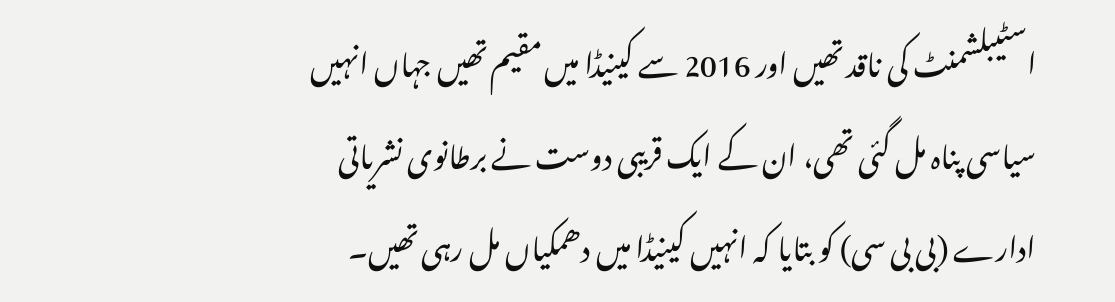اسٹیبلشمنٹ کی ناقد تھیں اور 2016 سے کینیڈا میں مقیم تھیں جہاں انہیں سیاسی پناہ مل گئی تھی، ان کے ایک قریبی دوست نے برطانوی نشریاتی ادارے (بی بی سی) کو بتایا کہ انہیں کینیڈا میں دھمکیاں مل رہی تھیں۔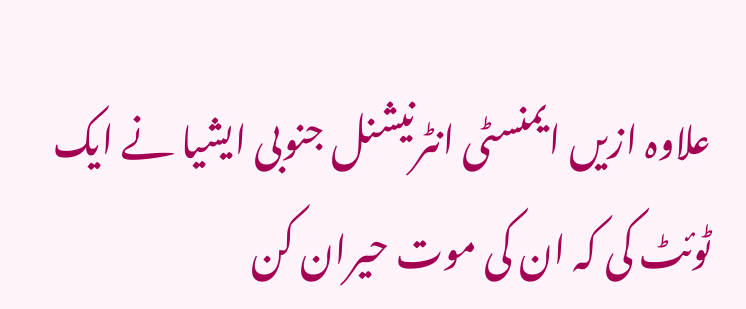علاوہ ازیں ایمنسٹی انٹرنیشنل جنوبی ایشیا نے ایک ٹوئٹ کی کہ ان کی موت حیران کن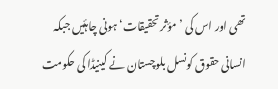تھی اور اس کی ’مؤثر تحقیقات‘ ہونی چاہئیں جبکہ انسانی حقوق کونسل بلوچستان نے کینیڈا کی حکومت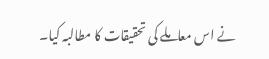نے اس معاملے کی تحقیقات کا مطالبہ کیا۔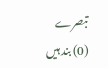تبصرے (0) بند ہیں